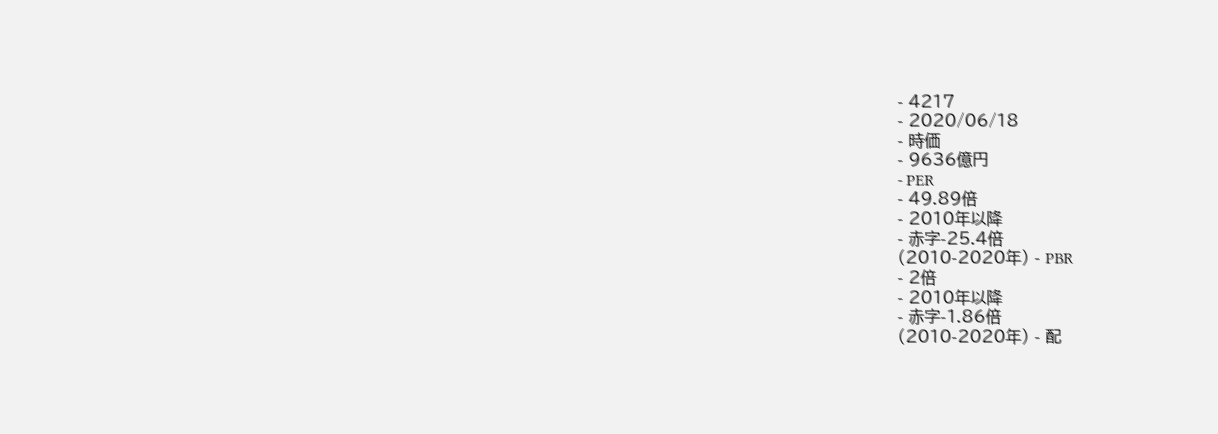- 4217
- 2020/06/18
- 時価
- 9636億円
- PER
- 49.89倍
- 2010年以降
- 赤字-25.4倍
(2010-2020年) - PBR
- 2倍
- 2010年以降
- 赤字-1.86倍
(2010-2020年) - 配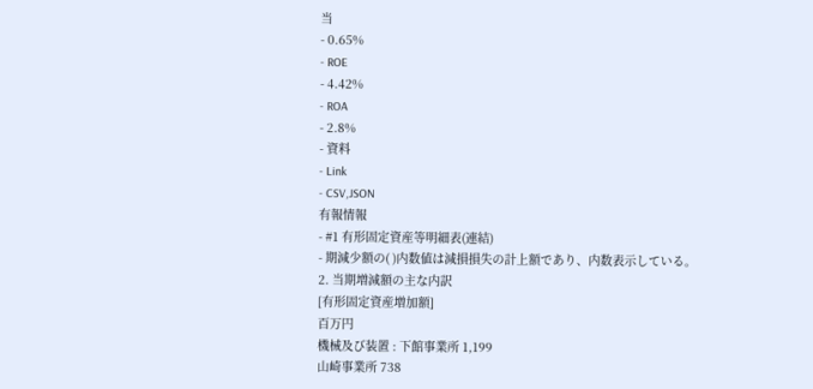当
- 0.65%
- ROE
- 4.42%
- ROA
- 2.8%
- 資料
- Link
- CSV,JSON
有報情報
- #1 有形固定資産等明細表(連結)
- 期減少額の( )内数値は減損損失の計上額であり、内数表示している。
2. 当期増減額の主な内訳
[有形固定資産増加額]
百万円
機械及び装置 : 下館事業所 1,199
山崎事業所 738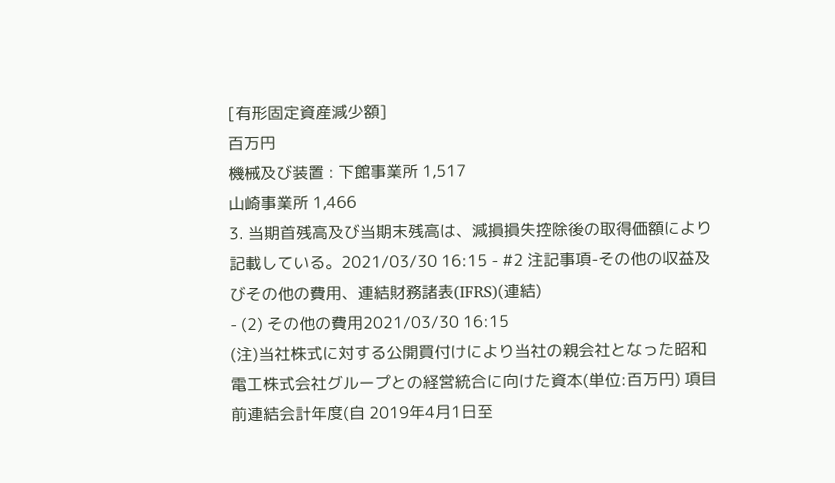[有形固定資産減少額]
百万円
機械及び装置 : 下館事業所 1,517
山崎事業所 1,466
3. 当期首残高及び当期末残高は、減損損失控除後の取得価額により記載している。2021/03/30 16:15 - #2 注記事項-その他の収益及びその他の費用、連結財務諸表(IFRS)(連結)
- (2) その他の費用2021/03/30 16:15
(注)当社株式に対する公開買付けにより当社の親会社となった昭和電工株式会社グループとの経営統合に向けた資本(単位:百万円) 項目 前連結会計年度(自 2019年4月1日至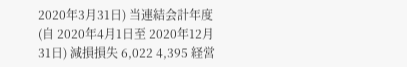2020年3月31日) 当連結会計年度(自 2020年4月1日至 2020年12月31日) 減損損失 6,022 4,395 経営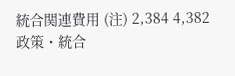統合関連費用 (注) 2,384 4,382
政策・統合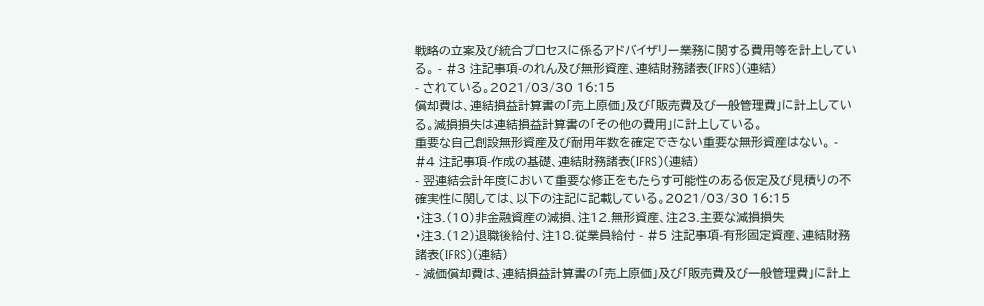戦略の立案及び統合プロセスに係るアドバイザリー業務に関する費用等を計上している。 - #3 注記事項-のれん及び無形資産、連結財務諸表(IFRS)(連結)
- されている。2021/03/30 16:15
償却費は、連結損益計算書の「売上原価」及び「販売費及び一般管理費」に計上している。減損損失は連結損益計算書の「その他の費用」に計上している。
重要な自己創設無形資産及び耐用年数を確定できない重要な無形資産はない。 - #4 注記事項-作成の基礎、連結財務諸表(IFRS)(連結)
- 翌連結会計年度において重要な修正をもたらす可能性のある仮定及び見積りの不確実性に関しては、以下の注記に記載している。2021/03/30 16:15
・注3.(10)非金融資産の減損、注12.無形資産、注23.主要な減損損失
・注3.(12)退職後給付、注18.従業員給付 - #5 注記事項-有形固定資産、連結財務諸表(IFRS)(連結)
- 減価償却費は、連結損益計算書の「売上原価」及び「販売費及び一般管理費」に計上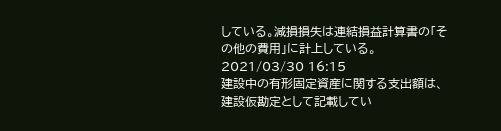している。減損損失は連結損益計算書の「その他の費用」に計上している。2021/03/30 16:15
建設中の有形固定資産に関する支出額は、建設仮勘定として記載してい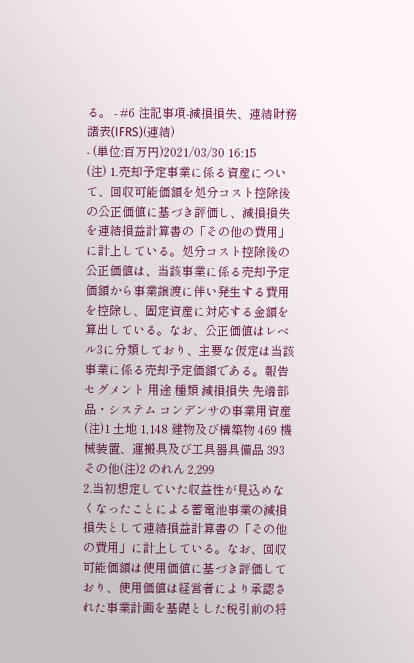る。 - #6 注記事項-減損損失、連結財務諸表(IFRS)(連結)
- (単位:百万円)2021/03/30 16:15
(注) 1.売却予定事業に係る資産について、回収可能価額を処分コスト控除後の公正価値に基づき評価し、減損損失を連結損益計算書の「その他の費用」に計上している。処分コスト控除後の公正価値は、当該事業に係る売却予定価額から事業譲渡に伴い発生する費用を控除し、固定資産に対応する金額を算出している。なお、公正価値はレベル3に分類しており、主要な仮定は当該事業に係る売却予定価額である。報告セグメント 用途 種類 減損損失 先端部品・システム コンデンサの事業用資産(注)1 土地 1,148 建物及び構築物 469 機械装置、運搬具及び工具器具備品 393 その他(注)2 のれん 2,299
2.当初想定していた収益性が見込めなくなったことによる蓄電池事業の減損損失として連結損益計算書の「その他の費用」に計上している。なお、回収可能価額は使用価値に基づき評価しており、使用価値は経営者により承認された事業計画を基礎とした税引前の将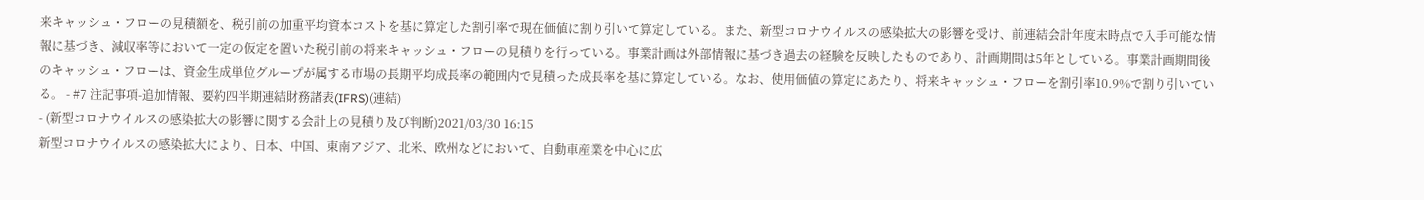来キャッシュ・フローの見積額を、税引前の加重平均資本コストを基に算定した割引率で現在価値に割り引いて算定している。また、新型コロナウイルスの感染拡大の影響を受け、前連結会計年度末時点で入手可能な情報に基づき、減収率等において一定の仮定を置いた税引前の将来キャッシュ・フローの見積りを行っている。事業計画は外部情報に基づき過去の経験を反映したものであり、計画期間は5年としている。事業計画期間後のキャッシュ・フローは、資金生成単位グループが属する市場の長期平均成長率の範囲内で見積った成長率を基に算定している。なお、使用価値の算定にあたり、将来キャッシュ・フローを割引率10.9%で割り引いている。 - #7 注記事項-追加情報、要約四半期連結財務諸表(IFRS)(連結)
- (新型コロナウイルスの感染拡大の影響に関する会計上の見積り及び判断)2021/03/30 16:15
新型コロナウイルスの感染拡大により、日本、中国、東南アジア、北米、欧州などにおいて、自動車産業を中心に広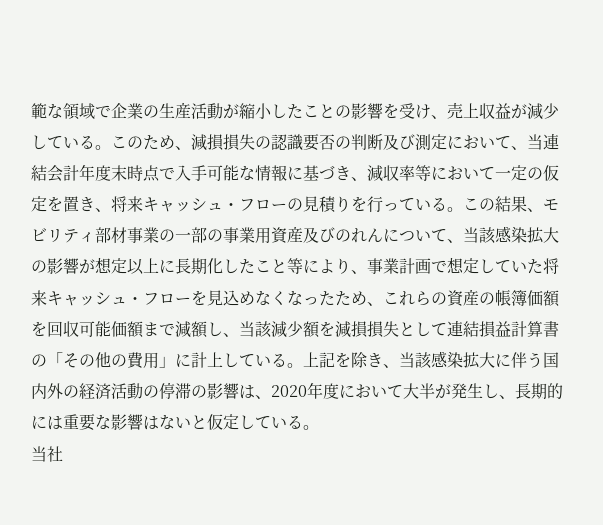範な領域で企業の生産活動が縮小したことの影響を受け、売上収益が減少している。このため、減損損失の認識要否の判断及び測定において、当連結会計年度末時点で入手可能な情報に基づき、減収率等において一定の仮定を置き、将来キャッシュ・フローの見積りを行っている。この結果、モビリティ部材事業の一部の事業用資産及びのれんについて、当該感染拡大の影響が想定以上に長期化したこと等により、事業計画で想定していた将来キャッシュ・フローを見込めなくなったため、これらの資産の帳簿価額を回収可能価額まで減額し、当該減少額を減損損失として連結損益計算書の「その他の費用」に計上している。上記を除き、当該感染拡大に伴う国内外の経済活動の停滞の影響は、2020年度において大半が発生し、長期的には重要な影響はないと仮定している。
当社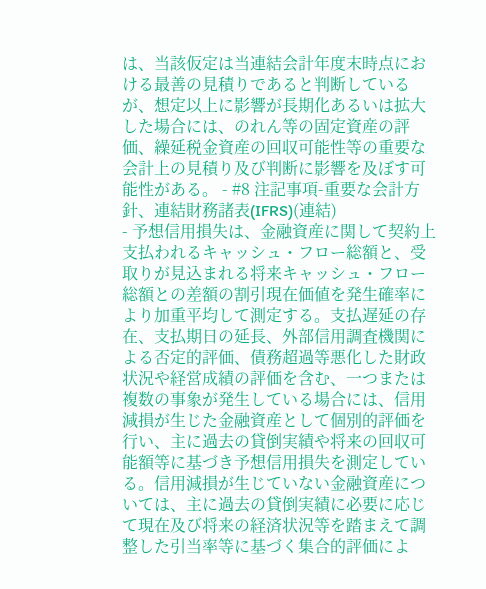は、当該仮定は当連結会計年度末時点における最善の見積りであると判断しているが、想定以上に影響が長期化あるいは拡大した場合には、のれん等の固定資産の評価、繰延税金資産の回収可能性等の重要な会計上の見積り及び判断に影響を及ぼす可能性がある。 - #8 注記事項-重要な会計方針、連結財務諸表(IFRS)(連結)
- 予想信用損失は、金融資産に関して契約上支払われるキャッシュ・フロー総額と、受取りが見込まれる将来キャッシュ・フロー総額との差額の割引現在価値を発生確率により加重平均して測定する。支払遅延の存在、支払期日の延長、外部信用調査機関による否定的評価、債務超過等悪化した財政状況や経営成績の評価を含む、一つまたは複数の事象が発生している場合には、信用減損が生じた金融資産として個別的評価を行い、主に過去の貸倒実績や将来の回収可能額等に基づき予想信用損失を測定している。信用減損が生じていない金融資産については、主に過去の貸倒実績に必要に応じて現在及び将来の経済状況等を踏まえて調整した引当率等に基づく集合的評価によ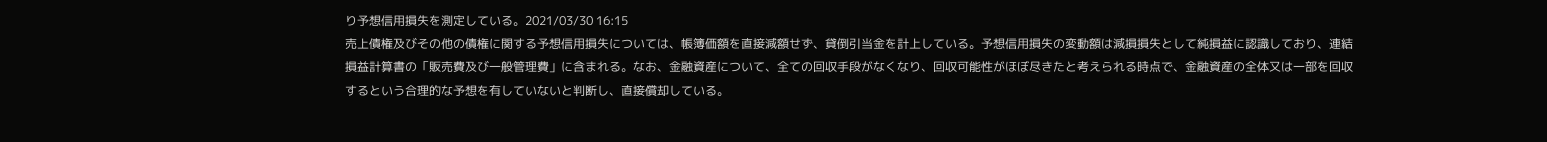り予想信用損失を測定している。2021/03/30 16:15
売上債権及びその他の債権に関する予想信用損失については、帳簿価額を直接減額せず、貸倒引当金を計上している。予想信用損失の変動額は減損損失として純損益に認識しており、連結損益計算書の「販売費及び一般管理費」に含まれる。なお、金融資産について、全ての回収手段がなくなり、回収可能性がほぼ尽きたと考えられる時点で、金融資産の全体又は一部を回収するという合理的な予想を有していないと判断し、直接償却している。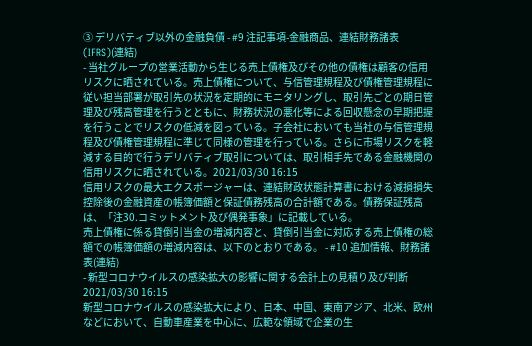③ デリバティブ以外の金融負債 - #9 注記事項-金融商品、連結財務諸表(IFRS)(連結)
- 当社グループの営業活動から生じる売上債権及びその他の債権は顧客の信用リスクに晒されている。売上債権について、与信管理規程及び債権管理規程に従い担当部署が取引先の状況を定期的にモニタリングし、取引先ごとの期日管理及び残高管理を行うとともに、財務状況の悪化等による回収懸念の早期把握を行うことでリスクの低減を図っている。子会社においても当社の与信管理規程及び債権管理規程に準じて同様の管理を行っている。さらに市場リスクを軽減する目的で行うデリバティブ取引については、取引相手先である金融機関の信用リスクに晒されている。2021/03/30 16:15
信用リスクの最大エクスポージャーは、連結財政状態計算書における減損損失控除後の金融資産の帳簿価額と保証債務残高の合計額である。債務保証残高は、「注30.コミットメント及び偶発事象」に記載している。
売上債権に係る貸倒引当金の増減内容と、貸倒引当金に対応する売上債権の総額での帳簿価額の増減内容は、以下のとおりである。 - #10 追加情報、財務諸表(連結)
- 新型コロナウイルスの感染拡大の影響に関する会計上の見積り及び判断2021/03/30 16:15
新型コロナウイルスの感染拡大により、日本、中国、東南アジア、北米、欧州などにおいて、自動車産業を中心に、広範な領域で企業の生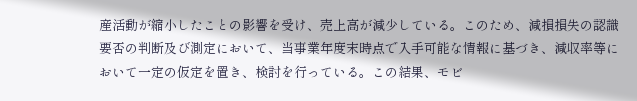産活動が縮小したことの影響を受け、売上高が減少している。このため、減損損失の認識要否の判断及び測定において、当事業年度末時点で入手可能な情報に基づき、減収率等において一定の仮定を置き、検討を行っている。この結果、モビ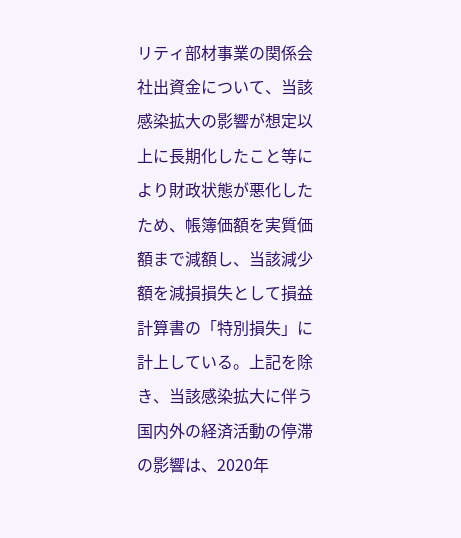リティ部材事業の関係会社出資金について、当該感染拡大の影響が想定以上に長期化したこと等により財政状態が悪化したため、帳簿価額を実質価額まで減額し、当該減少額を減損損失として損益計算書の「特別損失」に計上している。上記を除き、当該感染拡大に伴う国内外の経済活動の停滞の影響は、2020年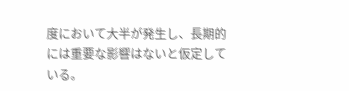度において大半が発生し、長期的には重要な影響はないと仮定している。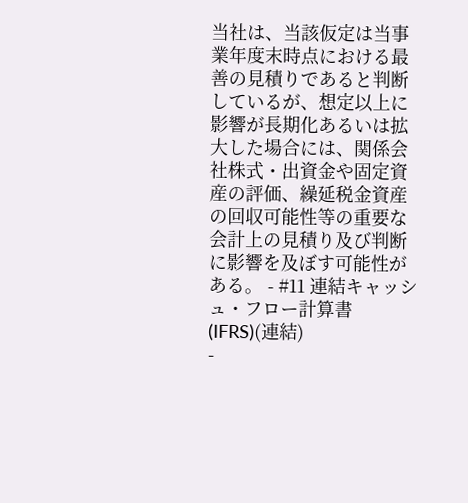当社は、当該仮定は当事業年度末時点における最善の見積りであると判断しているが、想定以上に影響が長期化あるいは拡大した場合には、関係会社株式・出資金や固定資産の評価、繰延税金資産の回収可能性等の重要な会計上の見積り及び判断に影響を及ぼす可能性がある。 - #11 連結キャッシュ・フロー計算書(IFRS)(連結)
-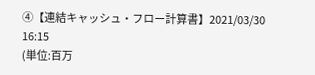④【連結キャッシュ・フロー計算書】2021/03/30 16:15
(単位:百万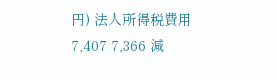円) 法人所得税費用 7,407 7,366 減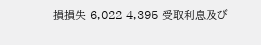損損失 6,022 4,395 受取利息及び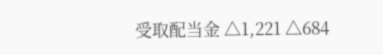受取配当金 △1,221 △684